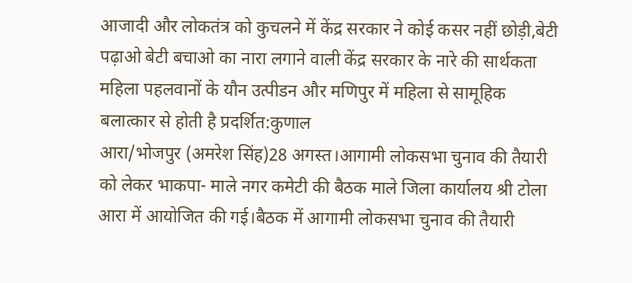आजादी और लोकतंत्र को कुचलने में केंद्र सरकार ने कोई कसर नहीं छोड़ी,बेटी पढ़ाओ बेटी बचाओ का नारा लगाने वाली केंद्र सरकार के नारे की सार्थकता महिला पहलवानों के यौन उत्पीडन और मणिपुर में महिला से सामूहिक बलात्कार से होती है प्रदर्शित:कुणाल
आरा/भोजपुर (अमरेश सिंह)28 अगस्त।आगामी लोकसभा चुनाव की तैयारी को लेकर भाकपा- माले नगर कमेटी की बैठक माले जिला कार्यालय श्री टोला आरा में आयोजित की गई।बैठक में आगामी लोकसभा चुनाव की तैयारी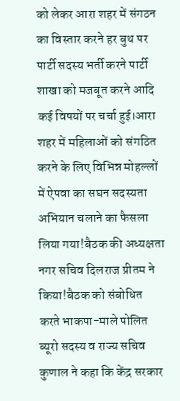को लेकर आरा शहर में संगठन का विस्तार करने हर बुथ पर पार्टी सदस्य भर्ती करने पार्टी शाखा को मजबूत करने आदि कई विषयों पर चर्चा हुई।आरा शहर में महिलाओं को संगठित करने के लिए विभिन्न मोहल्लों में ऐपवा का सघन सदस्यता अभियान चलाने का फैसला लिया गया!बैठक की अध्यक्षता नगर सचिव दिलराज प्रीतम ने किया!बैठक को संबोधित करते भाकपा-माले पोलित ब्यूरो सदस्य व राज्य सचिव कुणाल ने कहा कि केंद्र सरकार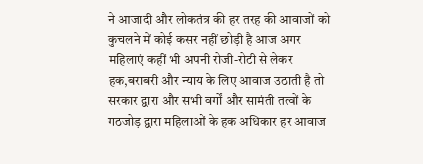ने आजादी और लोकतंत्र की हर तरह की आवाजों को कुचलने में कोई कसर नहीं छोड़ी है आज अगर महिलाएं कहीं भी अपनी रोजी-रोटी से लेकर हक,बराबरी और न्याय के लिए आवाज उठाती है तो सरकार द्वारा और सभी वर्गों और सामंती तत्वों के गठजोड़ द्वारा महिलाओं के हक अधिकार हर आवाज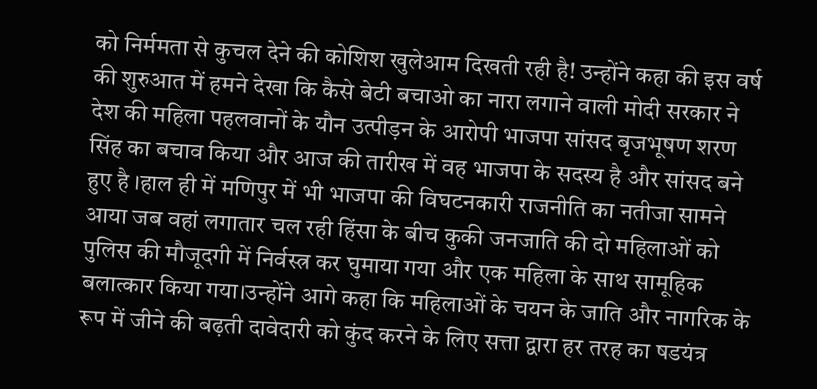को निर्ममता से कुचल देने की कोशिश खुलेआम दिखती रही है! उन्होंने कहा की इस वर्ष की शुरुआत में हमने देखा कि कैसे बेटी बचाओ का नारा लगाने वाली मोदी सरकार ने देश की महिला पहलवानों के यौन उत्पीड़न के आरोपी भाजपा सांसद बृजभूषण शरण सिंह का बचाव किया और आज की तारीख में वह भाजपा के सदस्य है और सांसद बने हुए है ।हाल ही में मणिपुर में भी भाजपा की विघटनकारी राजनीति का नतीजा सामने आया जब वहां लगातार चल रही हिंसा के बीच कुकी जनजाति की दो महिलाओं को पुलिस की मौजूदगी में निर्वस्त्र कर घुमाया गया और एक महिला के साथ सामूहिक बलात्कार किया गया।उन्होंने आगे कहा कि महिलाओं के चयन के जाति और नागरिक के रूप में जीने की बढ़ती दावेदारी को कुंद करने के लिए सत्ता द्वारा हर तरह का षडयंत्र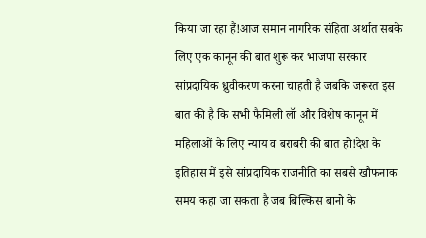किया जा रहा हैं!आज समान नागरिक संहिता अर्थात सबके लिए एक कानून की बात शुरू कर भाजपा सरकार सांप्रदायिक ध्रुवीकरण करना चाहती है जबकि जरूरत इस बात की है कि सभी फैमिली लॉ और विशेष कानून में महिलाओं के लिए न्याय व बराबरी की बात हो!देश के इतिहास में इसे सांप्रदायिक राजनीति का सबसे खौफनाक समय कहा जा सकता है जब बिल्किस बानो के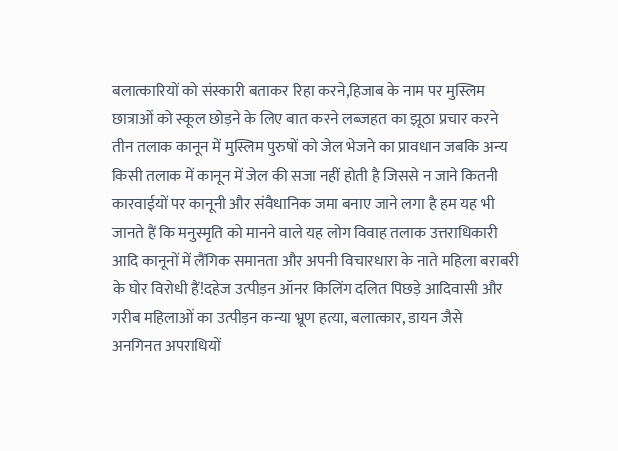बलात्कारियों को संस्कारी बताकर रिहा करने,हिजाब के नाम पर मुस्लिम छात्राओं को स्कूल छोड़ने के लिए बात करने लब्जहत का झूठा प्रचार करने तीन तलाक कानून में मुस्लिम पुरुषों को जेल भेजने का प्रावधान जबकि अन्य किसी तलाक में कानून में जेल की सजा नहीं होती है जिससे न जाने कितनी कारवाईयों पर कानूनी और संवैधानिक जमा बनाए जाने लगा है हम यह भी जानते हैं कि मनुस्मृति को मानने वाले यह लोग विवाह तलाक उत्तराधिकारी आदि कानूनों में लैंगिक समानता और अपनी विचारधारा के नाते महिला बराबरी के घोर विरोधी हैं!दहेज उत्पीड़न ऑनर किलिंग दलित पिछड़े आदिवासी और गरीब महिलाओं का उत्पीड़न कन्या भ्रूण हत्या, बलात्कार, डायन जैसे
अनगिनत अपराधियों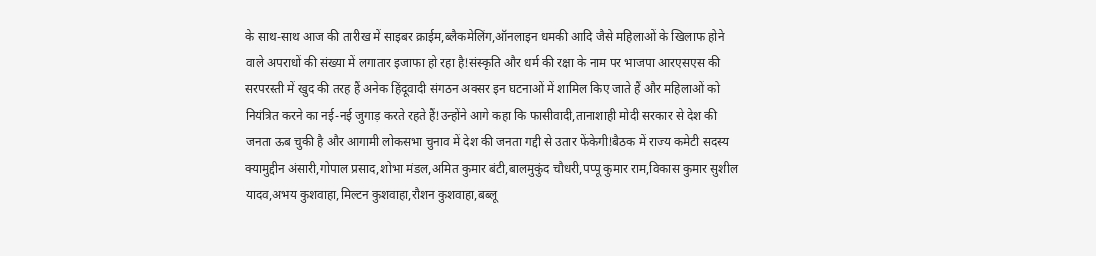के साथ-साथ आज की तारीख में साइबर क्राईम,ब्लैकमेलिंग,ऑनलाइन धमकी आदि जैसे महिलाओं के खिलाफ होने वाले अपराधों की संख्या में लगातार इजाफा हो रहा है!संस्कृति और धर्म की रक्षा के नाम पर भाजपा आरएसएस की सरपरस्ती में खुद की तरह हैं अनेक हिंदूवादी संगठन अक्सर इन घटनाओं में शामिल किए जाते हैं और महिलाओं को नियंत्रित करने का नई-नई जुगाड़ करते रहते हैं!उन्होंने आगे कहा कि फासीवादी,तानाशाही मोदी सरकार से देश की जनता ऊब चुकी है और आगामी लोकसभा चुनाव में देश की जनता गद्दी से उतार फेंकेगी!बैठक में राज्य कमेटी सदस्य क्यामुद्दीन अंसारी,गोपाल प्रसाद,शोभा मंडल,अमित कुमार बंटी,बालमुकुंद चौधरी,पप्पू कुमार राम,विकास कुमार सुशील यादव,अभय कुशवाहा,मिल्टन कुशवाहा,रौशन कुशवाहा,बब्लू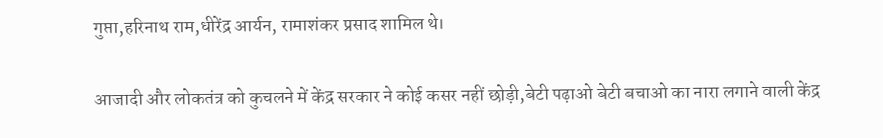गुप्ता,हरिनाथ राम,धीरेंद्र आर्यन, रामाशंकर प्रसाद शामिल थे।

आजादी और लोकतंत्र को कुचलने में केंद्र सरकार ने कोई कसर नहीं छोड़ी,बेटी पढ़ाओ बेटी बचाओ का नारा लगाने वाली केंद्र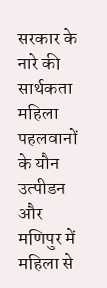सरकार के नारे की सार्थकता महिला पहलवानों के यौन उत्पीडन और मणिपुर में महिला से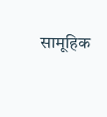सामूहिक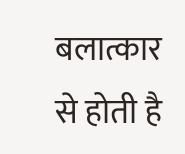बलात्कार से होती है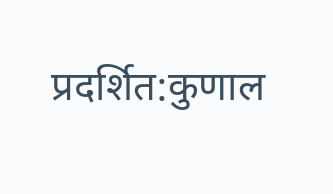प्रदर्शित:कुणाल